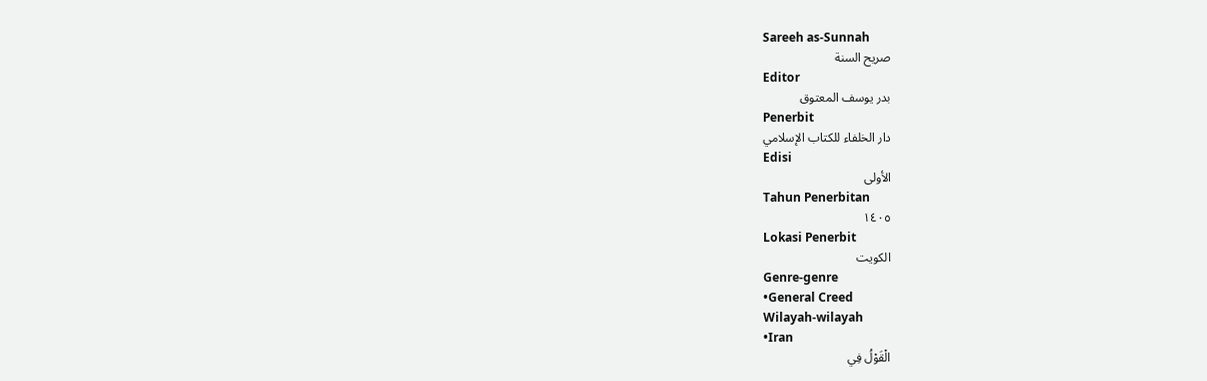Sareeh as-Sunnah
صريح السنة
Editor
بدر يوسف المعتوق
Penerbit
دار الخلفاء للكتاب الإسلامي
Edisi
الأولى
Tahun Penerbitan
١٤٠٥
Lokasi Penerbit
الكويت
Genre-genre
•General Creed
Wilayah-wilayah
•Iran
الْقَوْلُ فِي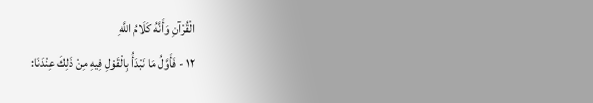الْقُرْآنِ وَأَنَّهُ كَلَامُ اللَّهِ
١٢ - فَأَوَّلُ مَا نَبْدَأُ بِالْقَوْلِ فِيهِ مِنْ ذَلِكَ عِنْدَنَا: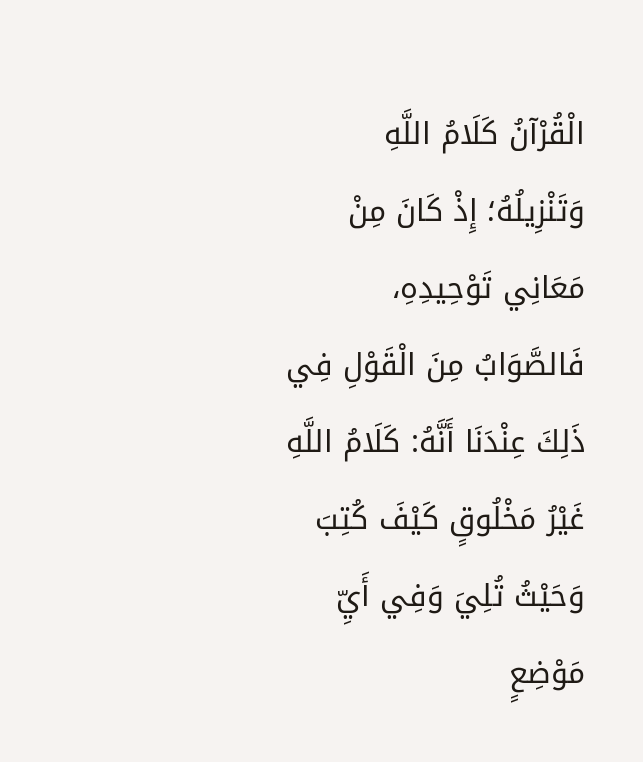الْقُرْآنُ كَلَامُ اللَّهِ وَتَنْزِيلُهُ؛ إِذْ كَانَ مِنْ مَعَانِي تَوْحِيدِهِ، فَالصَّوَابُ مِنَ الْقَوْلِ فِي ذَلِكَ عِنْدَنَا أَنَّهُ: كَلَامُ اللَّهِ غَيْرُ مَخْلُوقٍ كَيْفَ كُتِبَ وَحَيْثُ تُلِيَ وَفِي أَيِّ مَوْضِعٍ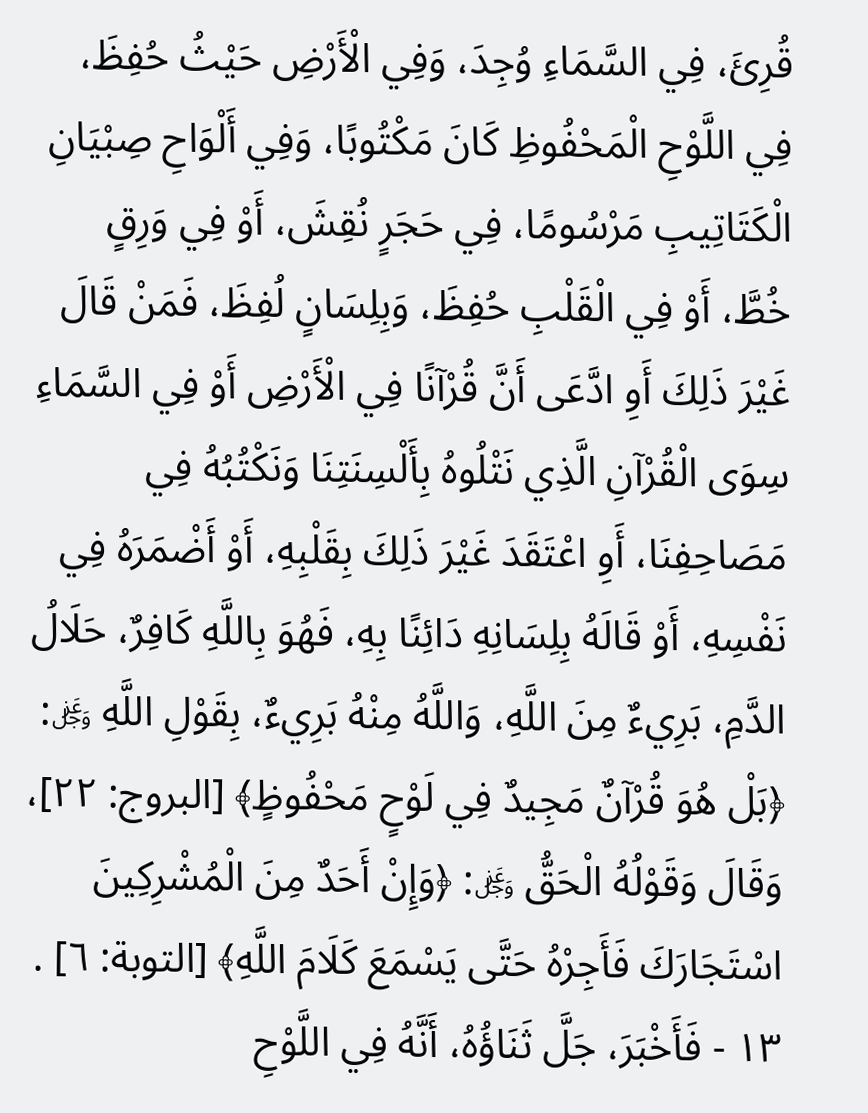قُرِئَ، فِي السَّمَاءِ وُجِدَ، وَفِي الْأَرْضِ حَيْثُ حُفِظَ، فِي اللَّوْحِ الْمَحْفُوظِ كَانَ مَكْتُوبًا، وَفِي أَلْوَاحِ صِبْيَانِ الْكَتَاتِيبِ مَرْسُومًا، فِي حَجَرٍ نُقِشَ، أَوْ فِي وَرِقٍ خُطَّ، أَوْ فِي الْقَلْبِ حُفِظَ، وَبِلِسَانٍ لُفِظَ، فَمَنْ قَالَ غَيْرَ ذَلِكَ أَوِ ادَّعَى أَنَّ قُرْآنًا فِي الْأَرْضِ أَوْ فِي السَّمَاءِ سِوَى الْقُرْآنِ الَّذِي نَتْلُوهُ بِأَلْسِنَتِنَا وَنَكْتُبُهُ فِي مَصَاحِفِنَا، أَوِ اعْتَقَدَ غَيْرَ ذَلِكَ بِقَلْبِهِ، أَوْ أَضْمَرَهُ فِي نَفْسِهِ، أَوْ قَالَهُ بِلِسَانِهِ دَائِنًا بِهِ، فَهُوَ بِاللَّهِ كَافِرٌ، حَلَالُ الدَّمِ، بَرِيءٌ مِنَ اللَّهِ، وَاللَّهُ مِنْهُ بَرِيءٌ، بِقَوْلِ اللَّهِ ﷿: ﴿بَلْ هُوَ قُرْآنٌ مَجِيدٌ فِي لَوْحٍ مَحْفُوظٍ﴾ [البروج: ٢٢]، وَقَالَ وَقَوْلُهُ الْحَقُّ ﷿: ﴿وَإِنْ أَحَدٌ مِنَ الْمُشْرِكِينَ اسْتَجَارَكَ فَأَجِرْهُ حَتَّى يَسْمَعَ كَلَامَ اللَّهِ﴾ [التوبة: ٦] .
١٣ - فَأَخْبَرَ، جَلَّ ثَنَاؤُهُ، أَنَّهُ فِي اللَّوْحِ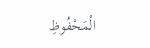الْمَحْفُوظِ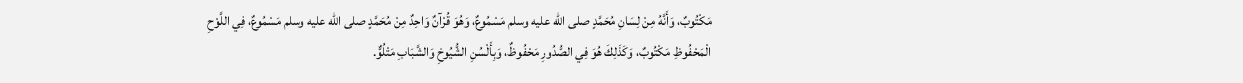مَكْتُوبٌ، وَأَنَّهُ مِنْ لِسَانِ مُحَمَّدٍ صلى الله عليه وسلم مَسْمُوعٌ، وَهُوَ قُرْآنٌ وَاحِدٌ مِنْ مُحَمَّدٍ صلى الله عليه وسلم مَسْمُوعٌ، فِي اللَّوْحِ الْمَحْفُوظِ مَكْتُوبٌ، وَكَذَلِكَ هُوَ فِي الصُّدُورِ مَحْفُوظٌ، وَبِأَلْسُنِ الشُّيُوخِ وَالشَّبَابِ مَتْلُوٌّ.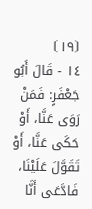⦗١٩⦘
١٤ - قَالَ أَبُو جَعْفَرٍ: فَمَنْ رَوَى عَنَّا، أَوْ حَكَى عَنَّا، أَوْ تَقَوَّلَ عَلَيْنَا، فَادَّعَى أَنَّا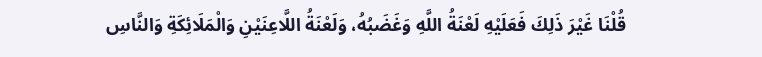قُلْنَا غَيْرَ ذَلِكَ فَعَلَيْهِ لَعْنَةُ اللَّهِ وَغَضَبُهُ، وَلَعْنَةُ اللَّاعِنَيْنِ وَالْمَلَائِكَةِ وَالنَّاسِ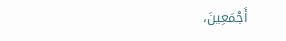أَجْمَعِينَ،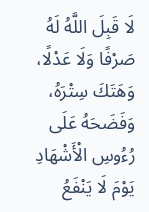لَا قَبِلَ اللَّهُ لَهُ صَرْفًا وَلَا عَدْلًا، وَهَتَكَ سِتْرَهُ، وَفَضَحَهُ عَلَى رُءُوسِ الْأَشْهَادِ يَوْمَ لَا يَنْفَعُ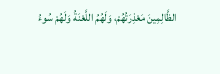الظَّالِمِينَ مَعْذِرَتُهُمْ، وَلَهُمُ اللَّعْنَةُ وَلَهُمْ سُوءُ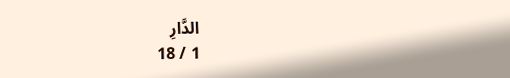الدَّارِ
1 / 18